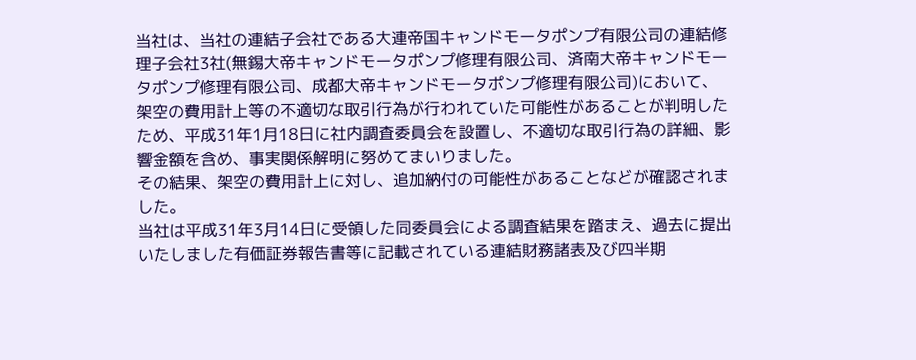当社は、当社の連結子会社である大連帝国キャンドモータポンプ有限公司の連結修理子会社3社(無錫大帝キャンドモータポンプ修理有限公司、済南大帝キャンドモータポンプ修理有限公司、成都大帝キャンドモータポンプ修理有限公司)において、架空の費用計上等の不適切な取引行為が行われていた可能性があることが判明したため、平成31年1月18日に社内調査委員会を設置し、不適切な取引行為の詳細、影響金額を含め、事実関係解明に努めてまいりました。
その結果、架空の費用計上に対し、追加納付の可能性があることなどが確認されました。
当社は平成31年3月14日に受領した同委員会による調査結果を踏まえ、過去に提出いたしました有価証券報告書等に記載されている連結財務諸表及び四半期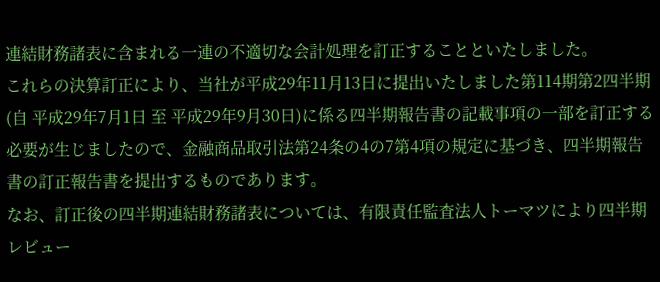連結財務諸表に含まれる一連の不適切な会計処理を訂正することといたしました。
これらの決算訂正により、当社が平成29年11月13日に提出いたしました第114期第2四半期(自 平成29年7月1日 至 平成29年9月30日)に係る四半期報告書の記載事項の一部を訂正する必要が生じましたので、金融商品取引法第24条の4の7第4項の規定に基づき、四半期報告書の訂正報告書を提出するものであります。
なお、訂正後の四半期連結財務諸表については、有限責任監査法人トーマツにより四半期レビュー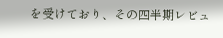を受けており、その四半期レビュ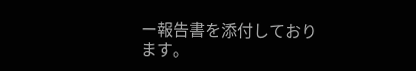ー報告書を添付しております。